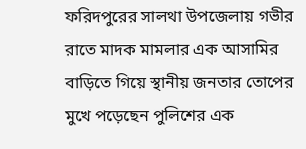ফরিদপুরের সালথা উপজেলায় গভীর রাতে মাদক মামলার এক আসামির বাড়িতে গিয়ে স্থানীয় জনতার তোপের মুখে পড়েছেন পুলিশের এক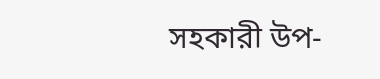সহকারী উপ-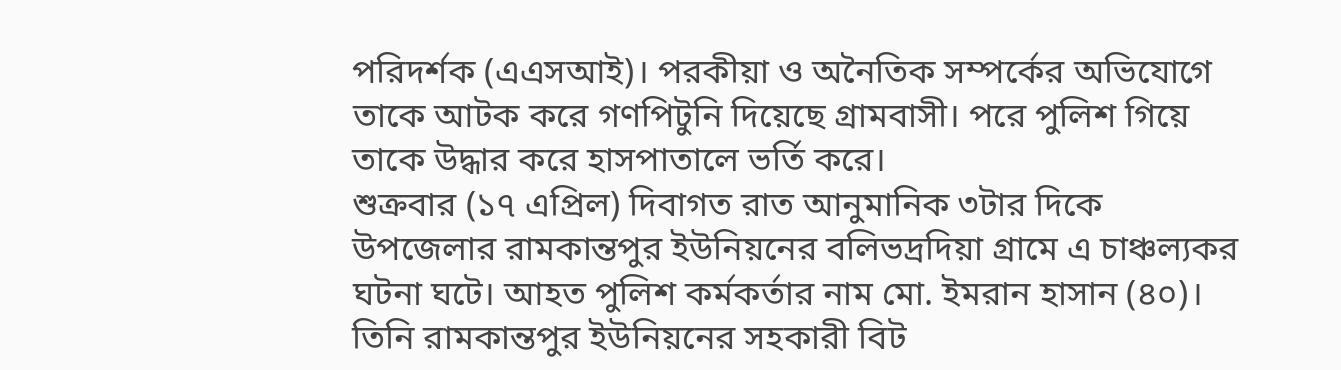পরিদর্শক (এএসআই)। পরকীয়া ও অনৈতিক সম্পর্কের অভিযোগে তাকে আটক করে গণপিটুনি দিয়েছে গ্রামবাসী। পরে পুলিশ গিয়ে তাকে উদ্ধার করে হাসপাতালে ভর্তি করে।
শুক্রবার (১৭ এপ্রিল) দিবাগত রাত আনুমানিক ৩টার দিকে উপজেলার রামকান্তপুর ইউনিয়নের বলিভদ্রদিয়া গ্রামে এ চাঞ্চল্যকর ঘটনা ঘটে। আহত পুলিশ কর্মকর্তার নাম মো. ইমরান হাসান (৪০)। তিনি রামকান্তপুর ইউনিয়নের সহকারী বিট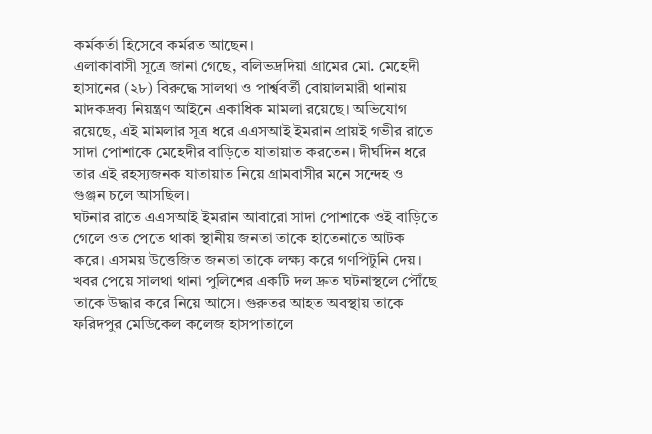কর্মকর্তা হিসেবে কর্মরত আছেন।
এলাকাবাসী সূত্রে জানা গেছে, বলিভদ্রদিয়া গ্রামের মো. মেহেদী হাসানের (২৮) বিরুদ্ধে সালথা ও পার্শ্ববর্তী বোয়ালমারী থানায় মাদকদ্রব্য নিয়ন্ত্রণ আইনে একাধিক মামলা রয়েছে। অভিযোগ রয়েছে, এই মামলার সূত্র ধরে এএসআই ইমরান প্রায়ই গভীর রাতে সাদা পোশাকে মেহেদীর বাড়িতে যাতায়াত করতেন। দীর্ঘদিন ধরে তার এই রহস্যজনক যাতায়াত নিয়ে গ্রামবাসীর মনে সন্দেহ ও গুঞ্জন চলে আসছিল।
ঘটনার রাতে এএসআই ইমরান আবারো সাদা পোশাকে ওই বাড়িতে গেলে ওত পেতে থাকা স্থানীয় জনতা তাকে হাতেনাতে আটক করে। এসময় উত্তেজিত জনতা তাকে লক্ষ্য করে গণপিটুনি দেয়। খবর পেয়ে সালথা থানা পুলিশের একটি দল দ্রুত ঘটনাস্থলে পৌঁছে তাকে উদ্ধার করে নিয়ে আসে। গুরুতর আহত অবস্থায় তাকে ফরিদপুর মেডিকেল কলেজ হাসপাতালে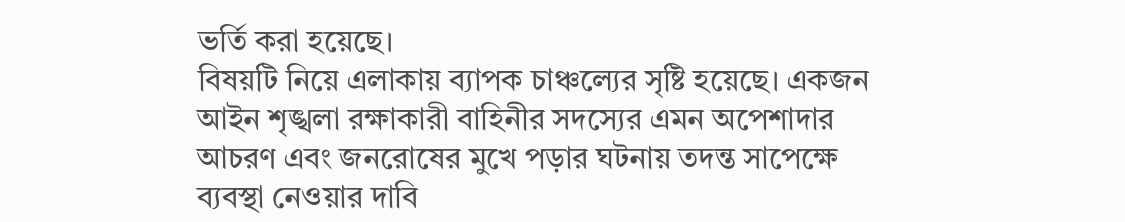ভর্তি করা হয়েছে।
বিষয়টি নিয়ে এলাকায় ব্যাপক চাঞ্চল্যের সৃষ্টি হয়েছে। একজন আইন শৃঙ্খলা রক্ষাকারী বাহিনীর সদস্যের এমন অপেশাদার আচরণ এবং জনরোষের মুখে পড়ার ঘটনায় তদন্ত সাপেক্ষে ব্যবস্থা নেওয়ার দাবি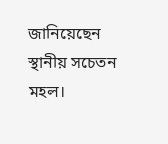জানিয়েছেন স্থানীয় সচেতন মহল।